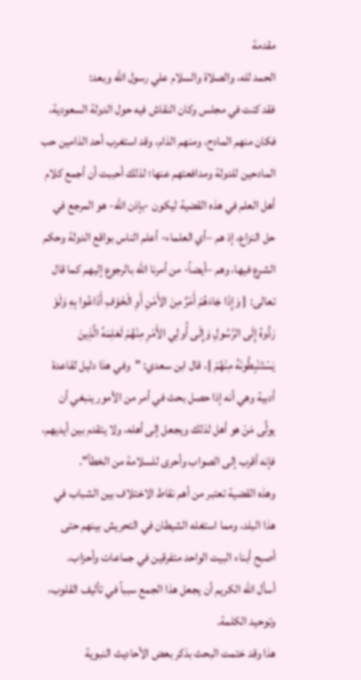مقدمة
الحمد لله، والصلاة والسلام علي رسول الله وبعد:
فقد كنت في مجلس وكان النقاش فيه حول الدولة السعودية، فكان منهم المادح، ومنهم الذام، وقد استغرب أحد الذامين حب المادحين للدولة ومدافعتهم عنها؛ لذلك أحببت أن أجمع كلام أهل العلم في هذه القضية ليكون -بإذن الله- هو المرجع في حل النزاع، إذ هم –أي العلماء- أعلم الناس بواقع الدولة وحكم الشرع فيها، وهم –أيضاً- من أمرنا الله بالرجوع إليهم كما قال تعالى: { وَإِذَا جَاءَهُمْ أَمْرٌ مِنَ الأَمْنِ أَوِ الْخَوْفِ أَذَاعُوا بِهِ وَلَوْ رَدُّوهُ إِلَى الرَّسُولِ وَإِلَى أُولِي الأَمْرِ مِنْهُمْ لَعَلِمَهُ الَّذِينَ يَسْتَنْبِطُونَهُ مِنْهُمْ }، قال ابن سعدي: "وفي هذا دليل لقاعدة أدبية وهي أنه إذا حصل بحث في أمر من الأمور ينبغي أن يولَّى مَنْ هو أهل لذلك ويجعل إلى أهله، ولا يتقدم بين أيديهم، فإنه أقرب إلى الصواب وأحرى للسلامة من الخطأ".
وهذه القضية تعتبر من أهم نقاط الاختلاف بين الشباب في هذا البلد، ومما استغله الشيطان في التحريش بينهم حتى أصبح أبناء البيت الواحد متفرقين في جماعات وأحزاب.
أسأل الله الكريم أن يجعل هذا الجمع سبباً في تأليف القلوب، وتوحيد الكلمة.
هذا وقد ختمت البحث بذكر بعض الأحاديث النبوية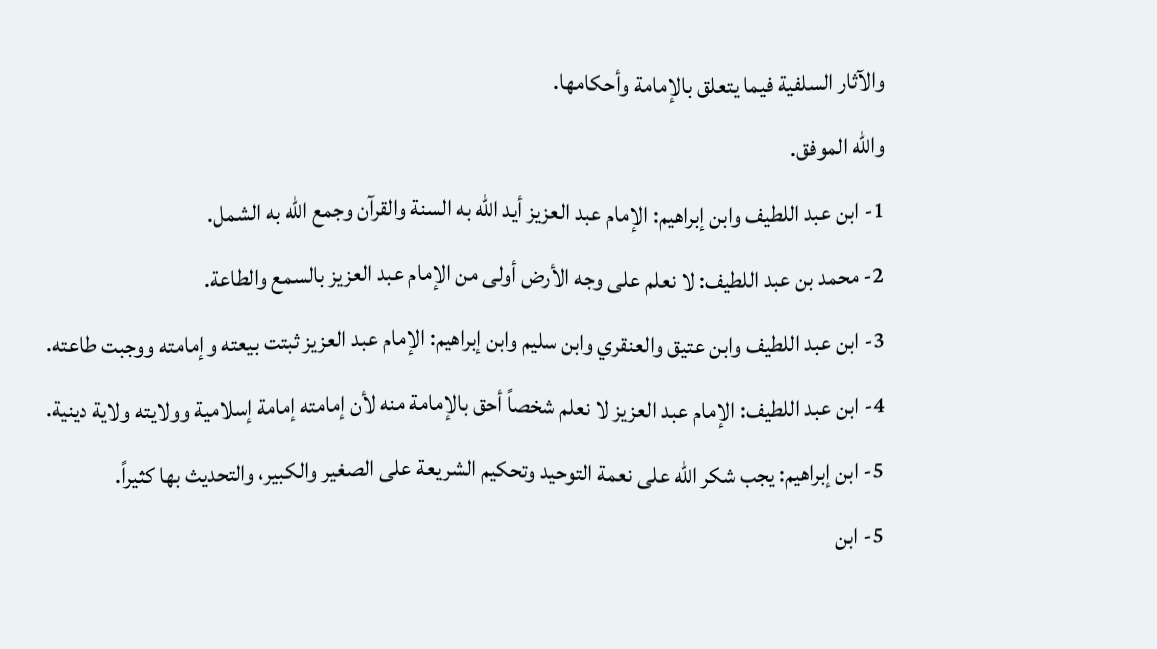والآثار السلفية فيما يتعلق بالإمامة وأحكامها.
والله الموفق.
1- ابن عبد اللطيف وابن إبراهيم: الإمام عبد العزيز أيد الله به السنة والقرآن وجمع الله به الشمل.
2- محمد بن عبد اللطيف: لا نعلم على وجه الأرض أولى من الإمام عبد العزيز بالسمع والطاعة.
3- ابن عبد اللطيف وابن عتيق والعنقري وابن سليم وابن إبراهيم: الإمام عبد العزيز ثبتت بيعته وإمامته ووجبت طاعته.
4- ابن عبد اللطيف: الإمام عبد العزيز لا نعلم شخصاً أحق بالإمامة منه لأن إمامته إمامة إسلامية وولايته ولاية دينية.
5- ابن إبراهيم: يجب شكر الله على نعمة التوحيد وتحكيم الشريعة على الصغير والكبير، والتحديث بها كثيراً.
5- ابن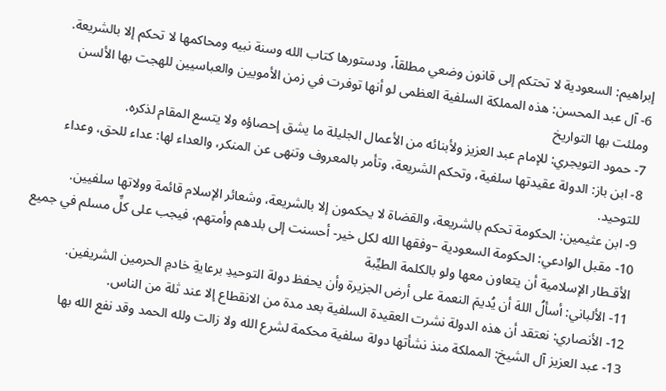إبراهيم: السعودية لا تحتكم إلى قانون وضعي مطلقاً، ودستورها كتاب الله وسنة نبيه ومحاكمها لا تحكم إلا بالشريعة.
6- آل عبد المحسن: هذه المملكة السلفية العظمى لو أنها توفرت في زمن الأمويين والعباسيين للهجت بها الألسن وملئت بها التواريخ
7- حمود التويجري: للإمام عبد العزيز ولأبنائه من الأعمال الجليلة ما يشق إحصاؤه ولا يتسع المقام لذكره.
8- ابن باز: الدولة عقيدتها سلفية، وتحكم الشريعة، وتأمر بالمعروف وتنهى عن المنكر، والعداء لها: عداء للحق، وعداء للتوحيد.
9- ابن عثيمين: الحكومة تحكم بالشريعة، والقضاة لا يحكمون إلا بالشريعة، وشعائر الإسلام قائمة وولاتها سلفيين.
10- مقبل الوادعي: الحكومة السعودية –وفقها الله لكل خير- أحسنت إلى بلدهم وأمتهم، فيجب على كلِّ مسلم في جميع الأقـطار الإسلامية أن يتعاون معها ولو بالكلمة الطيِّبة
11- الألباني: أسألُ اللهَ أن يُديمَ النعمة على أرض الجزيرة وأن يحفظ دولة التوحيدِ برعايةِ خادمِ الحرمين الشريفين.
12- الأنصاري: نعتقد أن هذه الدولة نشرت العقيدة السلفية بعد مدة من الانقطاع إلا عند ثلة من الناس.
13- عبد العزيز آل الشيخ: المملكة منذ نشأتها دولة سلفية محكمة لشرع الله ولا زالت ولله الحمد وقد نفع الله بها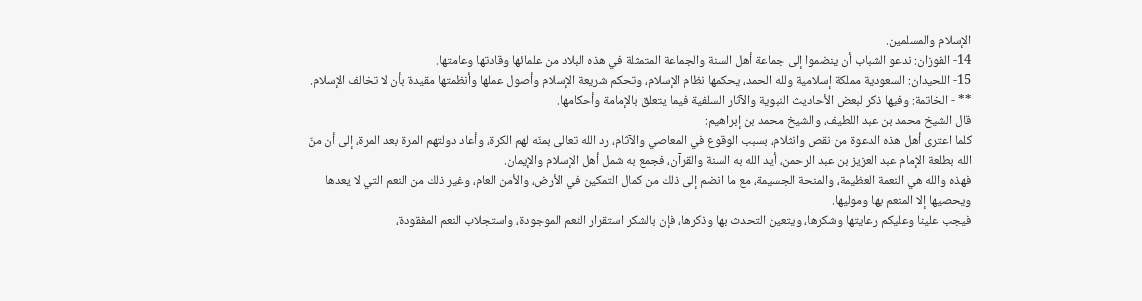الإسلام والمسلمين.
14- الفوزان: ندعو الشباب أن ينضموا إلى جماعة أهل السنة والجماعة المتمثلة في هذه البلاد من علمائها وقادتها وعامتها.
15- اللحيدان: السعودية مملكة إسلامية ولله الحمد، يحكمها نظام الإسلام، وتحكم شريعة الإسلام وأصول عملها وأنظمتها مقيدة بأن لا تخالف الإسلام.
** - الخاتمة: وفيها ذكر لبعض الأحاديث النبوية والآثار السلفية فيما يتعلق بالإمامة وأحكامها.
قال الشيخ محمد بن عبد اللطيف، والشيخ محمد بن إبراهيم:
كلما اعترى أهل هذه الدعوة من نقص وانثلام، بسبب الوقوع في المعاصي والآثام، رد الله تعالى بمنّه لهم الكرة، وأعاد دولتهم المرة بعد المرة، إلى أن منّ الله بطلعة الإمام عبد العزيز بن عبد الرحمن، أيد الله به السنة والقرآن، فجمع به شمل أهل الإسلام والإيمان.
فهذه والله هي النعمة العظيمة، والمنحة الجسيمة، مع ما انضم إلى ذلك من كمال التمكين في الأرض، والأمن العام، وغير ذلك من النعم التي لا يعدها ويحصيها إلا المنعم بها وموليها.
فيجب علينا وعليكم رعايتها وشكرها، ويتعين التحدث بها وذكرها، فإن بالشكر استقرار النعم الموجودة، واستجلاب النعم المفقودة،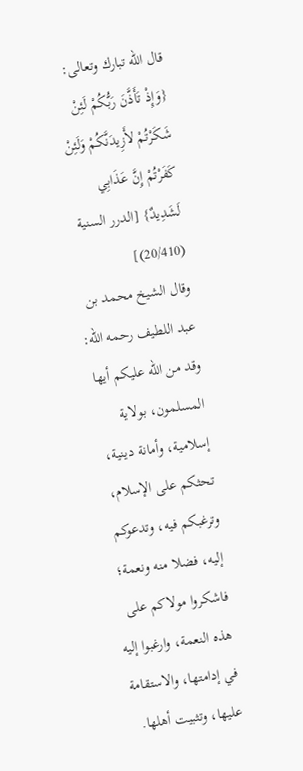قال الله تبارك وتعالى: {وَإِذْ تَأَذَّنَ رَبُّكُمْ لَئِنْ شَكَرْتُمْ لأَزِيدَنَّكُمْ وَلَئِنْ كَفَرْتُمْ إِنَّ عَذَابِي لَشَدِيدٌ} [الدرر السنية (20/410)]
وقال الشيخ محمد بن عبد اللطيف رحمه الله:
وقد من الله عليكم أيها المسلمون، بولاية إسلامية، وأمانة دينية، تحثكم على الإسلام، وترغبكم فيه، وتدعوكم إليه، فضلا منه ونعمة؛ فاشكروا مولاكم على هذه النعمة، وارغبوا إليه في إدامتها، والاستقامة عليها، وتثبيت أهلها.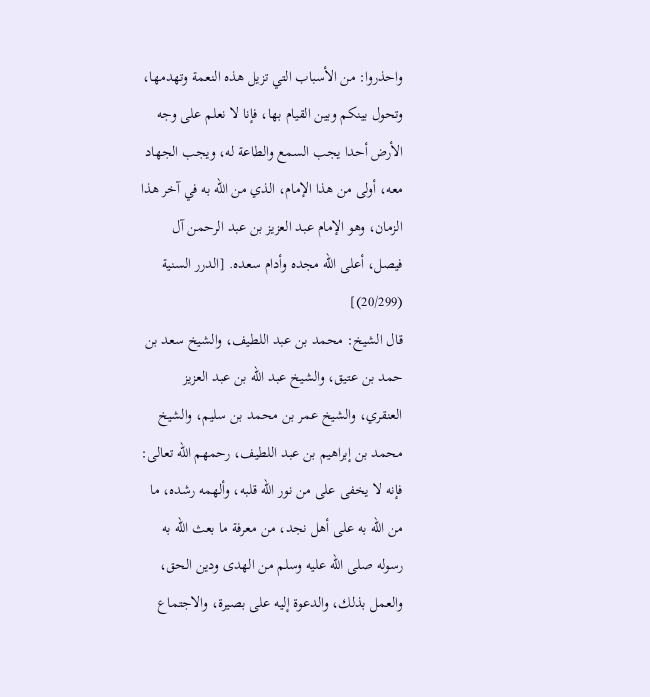واحذروا: من الأسباب التي تزيل هذه النعمة وتهدمها، وتحول بينكم وبين القيام بها، فإنا لا نعلم على وجه الأرض أحدا يجب السمع والطاعة له، ويجب الجهاد معه، أولى من هذا الإمام، الذي من الله به في آخر هذا الزمان، وهو الإمام عبد العزيز بن عبد الرحمن آل فيصل، أعلى الله مجده وأدام سعده. [الدرر السنية (20/299)]
قال الشيخ: محمد بن عبد اللطيف، والشيخ سعد بن حمد بن عتيق، والشيخ عبد الله بن عبد العزيز العنقري، والشيخ عمر بن محمد بن سليم، والشيخ محمد بن إبراهيم بن عبد اللطيف، رحمهم الله تعالى:
فإنه لا يخفى على من نور الله قلبه، وألهمه رشده، ما من الله به على أهل نجد، من معرفة ما بعث الله به رسوله صلى الله عليه وسلم من الهدى ودين الحق، والعمل بذلك، والدعوة إليه على بصيرة، والاجتماع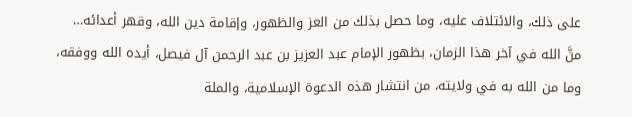على ذلك، والائتلاف عليه، وما حصل بذلك من العز والظهور، وإقامة دين الله، وقهر أعدائه…
منَّ الله في آخر هذا الزمان، بظهور الإمام عبد العزيز بن عبد الرحمن آل فيصل، أيده الله ووفقه، وما من الله به في ولايته، من انتشار هذه الدعوة الإسلامية، والملة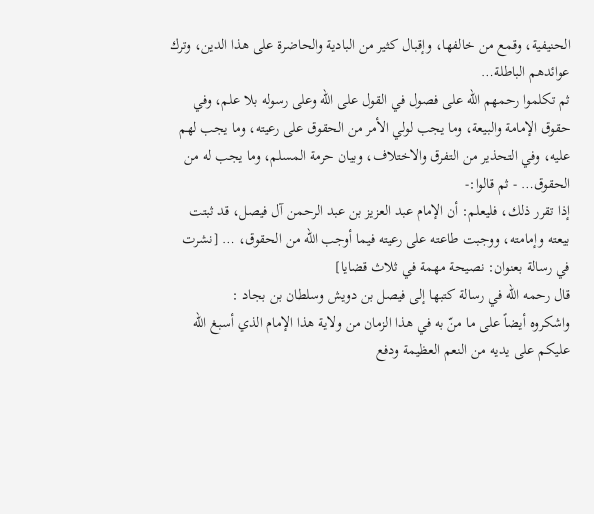الحنيفية، وقمع من خالفها، وإقبال كثير من البادية والحاضرة على هذا الدين، وترك عوائدهم الباطلة…
ثم تكلموا رحمهم الله على فصول في القول على الله وعلى رسوله بلا علم، وفي حقوق الإمامة والبيعة، وما يجب لولي الأمر من الحقوق على رعيته، وما يجب لهم عليه، وفي التحذير من التفرق والاختلاف، وبيان حرمة المسلم، وما يجب له من الحقوق… - ثم قالوا:-
إذا تقرر ذلك، فليعلم: أن الإمام عبد العزيز بن عبد الرحمن آل فيصل، قد ثبتت بيعته وإمامته، ووجبت طاعته على رعيته فيما أوجب الله من الحقوق، … [نشرت في رسالة بعنوان: نصيحة مهمة في ثلاث قضايا]
قال رحمه الله في رسالة كتبها إلى فيصل بن دويش وسلطان بن بجاد :
واشكروه أيضاً على ما منّ به في هذا الزمان من ولاية هذا الإمام الذي أسبغ الله عليكم على يديه من النعم العظيمة ودفع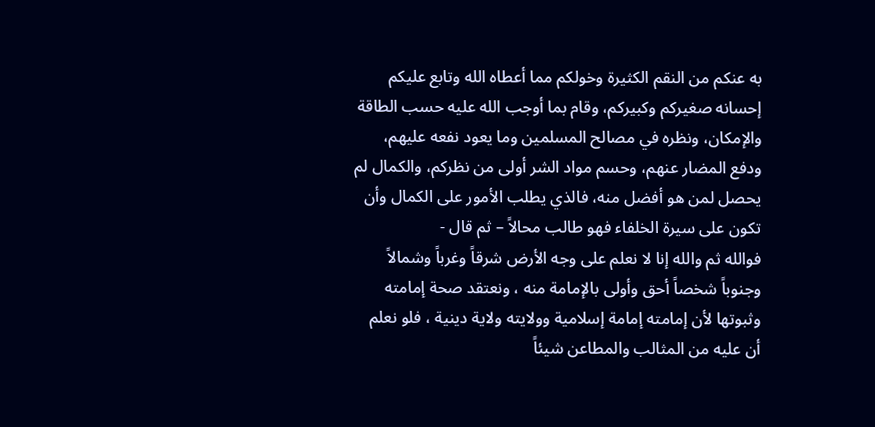به عنكم من النقم الكثيرة وخولكم مما أعطاه الله وتابع عليكم إحسانه صغيركم وكبيركم، وقام بما أوجب الله عليه حسب الطاقة والإمكان، ونظره في مصالح المسلمين وما يعود نفعه عليهم، ودفع المضار عنهم، وحسم مواد الشر أولى من نظركم، والكمال لم يحصل لمن هو أفضل منه، فالذي يطلب الأمور على الكمال وأن تكون على سيرة الخلفاء فهو طالب محالاً – ثم قال -
فوالله ثم والله إنا لا نعلم على وجه الأرض شرقاً وغرباً وشمالاً وجنوباً شخصاً أحق وأولى بالإمامة منه ، ونعتقد صحة إمامته وثبوتها لأن إمامته إمامة إسلامية وولايته ولاية دينية ، فلو نعلم أن عليه من المثالب والمطاعن شيئاً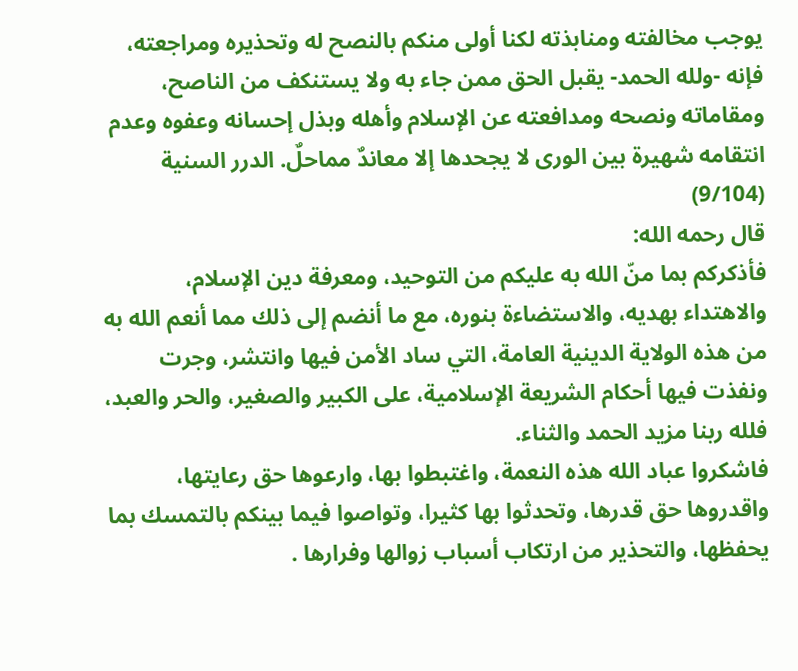يوجب مخالفته ومنابذته لكنا أولى منكم بالنصح له وتحذيره ومراجعته، فإنه -ولله الحمد- يقبل الحق ممن جاء به ولا يستنكف من الناصح، ومقاماته ونصحه ومدافعته عن الإسلام وأهله وبذل إحسانه وعفوه وعدم انتقامه شهيرة بين الورى لا يجحدها إلا معاندٌ مماحلٌ. الدرر السنية (9/104)
قال رحمه الله:
فأذكركم بما منّ الله به عليكم من التوحيد، ومعرفة دين الإسلام، والاهتداء بهديه، والاستضاءة بنوره، مع ما أنضم إلى ذلك مما أنعم الله به من هذه الولاية الدينية العامة، التي ساد الأمن فيها وانتشر، وجرت ونفذت فيها أحكام الشريعة الإسلامية، على الكبير والصغير، والحر والعبد، فلله ربنا مزيد الحمد والثناء.
فاشكروا عباد الله هذه النعمة، واغتبطوا بها، وارعوها حق رعايتها، واقدروها حق قدرها، وتحدثوا بها كثيرا، وتواصوا فيما بينكم بالتمسك بما يحفظها، والتحذير من ارتكاب أسباب زوالها وفرارها .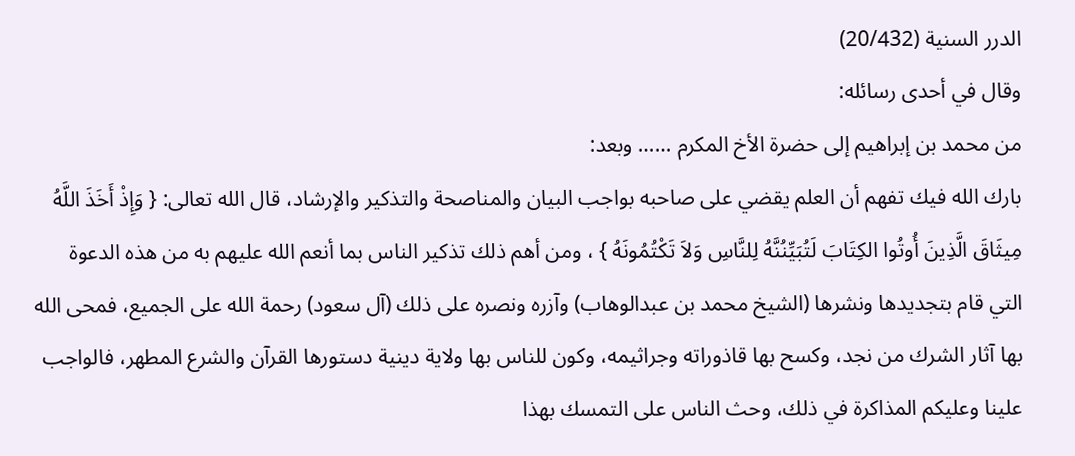الدرر السنية (20/432)
وقال في أحدى رسائله:
من محمد بن إبراهيم إلى حضرة الأخ المكرم …… وبعد:
بارك الله فيك تفهم أن العلم يقضي على صاحبه بواجب البيان والمناصحة والتذكير والإرشاد، قال الله تعالى: { وَإِذْ أَخَذَ اللَّهُ مِيثَاقَ الَّذِينَ أُوتُوا الكِتَابَ لَتُبَيِّنُنَّهُ لِلنَّاسِ وَلاَ تَكْتُمُونَهُ } ، ومن أهم ذلك تذكير الناس بما أنعم الله عليهم به من هذه الدعوة التي قام بتجديدها ونشرها (الشيخ محمد بن عبدالوهاب) وآزره ونصره على ذلك (آل سعود) رحمة الله على الجميع، فمحى الله بها آثار الشرك من نجد، وكسح بها قاذوراته وجراثيمه، وكون للناس بها ولاية دينية دستورها القرآن والشرع المطهر، فالواجب علينا وعليكم المذاكرة في ذلك، وحث الناس على التمسك بهذا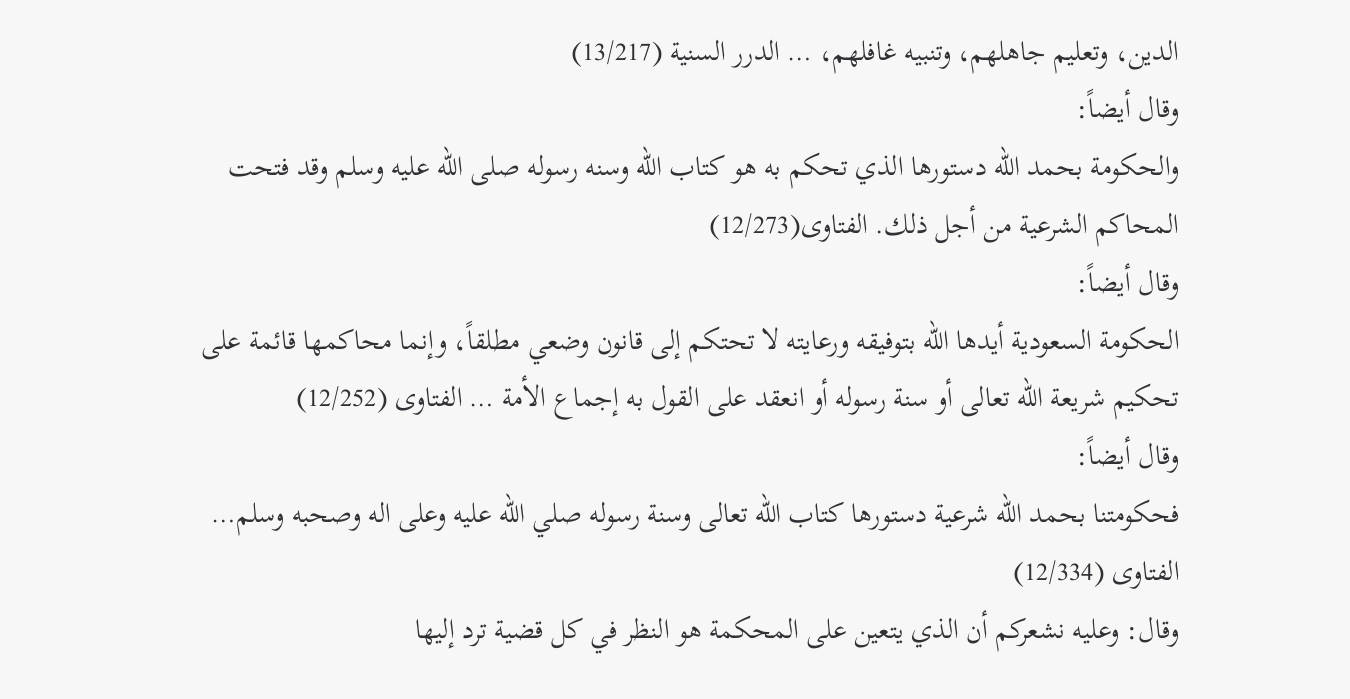الدين، وتعليم جاهلهم، وتنبيه غافلهم، … الدرر السنية (13/217)
وقال أيضاً:
والحكومة بحمد الله دستورها الذي تحكم به هو كتاب الله وسنه رسوله صلى الله عليه وسلم وقد فتحت المحاكم الشرعية من أجل ذلك. الفتاوى(12/273)
وقال أيضاً:
الحكومة السعودية أيدها الله بتوفيقه ورعايته لا تحتكم إلى قانون وضعي مطلقاً، وإنما محاكمها قائمة على تحكيم شريعة الله تعالى أو سنة رسوله أو انعقد على القول به إجماع الأمة … الفتاوى (12/252)
وقال أيضاً:
فحكومتنا بحمد الله شرعية دستورها كتاب الله تعالى وسنة رسوله صلي الله عليه وعلى اله وصحبه وسلم… الفتاوى (12/334)
وقال: وعليه نشعركم أن الذي يتعين على المحكمة هو النظر في كل قضية ترد إليها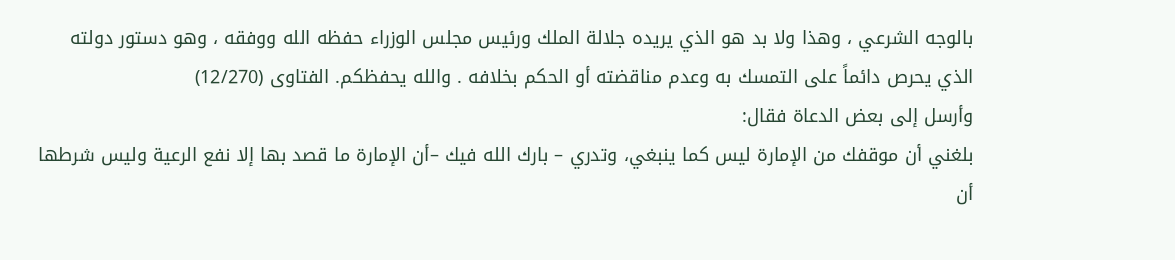بالوجه الشرعي ، وهذا ولا بد هو الذي يريده جلالة الملك ورئيس مجلس الوزراء حفظه الله ووفقه ، وهو دستور دولته الذي يحرص دائماً على التمسك به وعدم مناقضته أو الحكم بخلافه . والله يحفظكم. الفتاوى (12/270)
وأرسل إلى بعض الدعاة فقال:
بلغني أن موقفك من الإمارة ليس كما ينبغي، وتدري – بارك الله فيك –أن الإمارة ما قصد بها إلا نفع الرعية وليس شرطها أن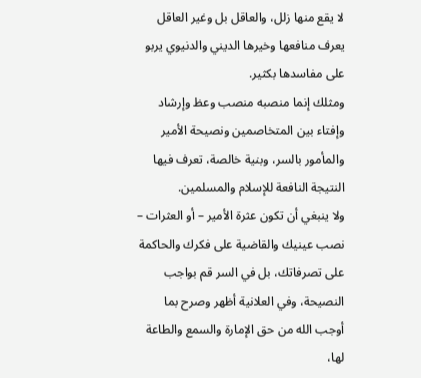لا يقع منها زلل، والعاقل بل وغير العاقل يعرف منافعها وخيرها الديني والدنيوي يربو على مفاسدها بكثير.
ومثلك إنما منصبه منصب وعظ وإرشاد وإفتاء بين المتخاصمين ونصيحة الأمير والمأمور بالسر، وبنية خالصة، تعرف فيها النتيجة النافعة للإسلام والمسلمين.
ولا ينبغي أن تكون عثرة الأمير – أو العثرات – نصب عينيك والقاضية على فكرك والحاكمة على تصرفاتك، بل في السر قم بواجب النصيحة، وفي العلانية أظهر وصرح بما أوجب الله من حق الإمارة والسمع والطاعة لها،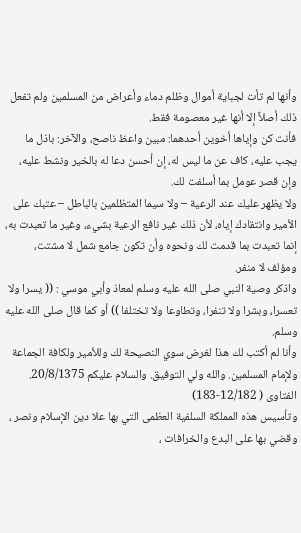وأنها لم تأت لجباية أموال وظلم دماء وأعراض من المسلمين ولم تفعل ذلك أصلاً إلا أنها غير معصومة فقط.
فأنت كن وإياها أخوين أحدهما: مبين واعظ ناصح، والآخر: باذل ما يجب عليه، كاف عن ما ليس له، إن أحسن دعا له بالخير ونشط عليه، وإن قصر عومل بما أسلفت لك.
ولا يظهر عليك عند الرعية – ولا سيما المتظلمين بالباطل – عتبك على الأمير وانتقادك إياه، لأن ذلك غير نافع الرعية بشيء، وغير ما تعبدت به، إنما تعبدت بما قدمت لك ونحوه وأن تكون جامع شمل لا مشتت، ومؤلف لا منفر.
واذكر وصية النبي صلى الله عليه وسلم لمعاذ وأبي موسي : (( يسرا ولا تعسرا، وبشرا ولا تنفرا، وتطاوعا ولا تختلفا )) أو كما قال صلى الله عليه وسلم.
وأنا لم أكتب لك هذا لغرض سوي النصيحة لك وللأمير ولكافة الجماعة ولإمام المسلمين. والله ولي التوفيق. والسلام عليكم 20/8/1375. الفتاوى ( 12/182-183)
وتأسيس هذه المملكة السلفية العظمى التي بها علا دين الإسلام ونصر ، وقضي بها على البدع والخرافات ،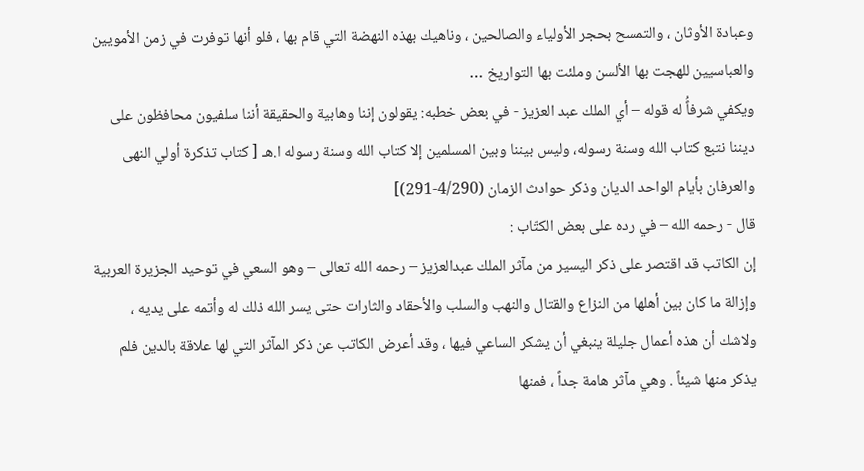وعبادة الأوثان ، والتمسح بحجر الأولياء والصالحين ، وناهيك بهذه النهضة التي قام بها ، فلو أنها توفرت في زمن الأمويين والعباسيين للهجت بها الألسن وملئت بها التواريخ …
ويكفي شرفاًُ له قوله – أي الملك عبد العزيز - في بعض خطبه: يقولون إننا وهابية والحقيقة أننا سلفيون محافظون على ديننا نتبع كتاب الله وسنة رسوله، وليس بيننا وبين المسلمين إلا كتاب الله وسنة رسوله ا.هـ [ كتاب تذكرة أولي النهى والعرفان بأيام الواحد الديان وذكر حوادث الزمان (4/290-291)]
قال - رحمه الله – في رده على بعض الكتّاب :
إن الكاتب قد اقتصر على ذكر اليسير من مآثر الملك عبدالعزيز – رحمه الله تعالى – وهو السعي في توحيد الجزيرة العربية وإزالة ما كان بين أهلها من النزاع والقتال والنهب والسلب والأحقاد والثارات حتى يسر الله ذلك له وأتمه على يديه ، ولاشك أن هذه أعمال جليلة ينبغي أن يشكر الساعي فيها ، وقد أعرض الكاتب عن ذكر المآثر التي لها علاقة بالدين فلم يذكر منها شيئاً . وهي مآثر هامة جداً ، فمنها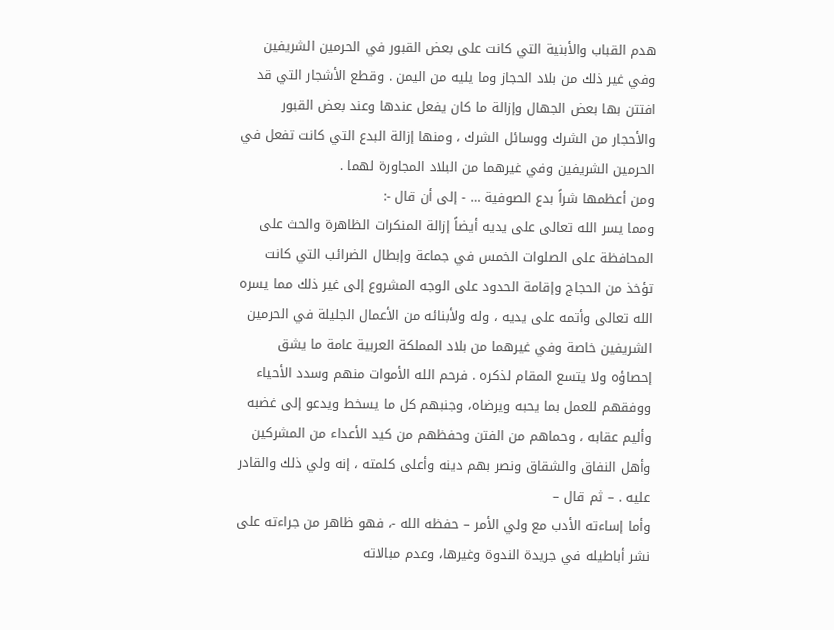هدم القباب والأبنية التي كانت على بعض القبور في الحرمين الشريفين وفي غير ذلك من بلاد الحجاز وما يليه من اليمن . وقطع الأشجار التي قد افتتن بها بعض الجهال وإزالة ما كان يفعل عندها وعند بعض القبور والأحجار من الشرك ووسائل الشرك ، ومنها إزالة البدع التي كانت تفعل في الحرمين الشريفين وفي غيرهما من البلاد المجاورة لهما .
ومن أعظمها شراً بدع الصوفية … - إلى أن قال -:
ومما يسر الله تعالى على يديه أيضاً إزالة المنكرات الظاهرة والحث على المحافظة على الصلوات الخمس في جماعة وإبطال الضرائب التي كانت تؤخذ من الحجاج وإقامة الحدود على الوجه المشروع إلى غير ذلك مما يسره الله تعالى وأتمه على يديه ، وله ولأبنائه من الأعمال الجليلة في الحرمين الشريفين خاصة وفي غيرهما من بلاد المملكة العربية عامة ما يشق إحصاؤه ولا يتسع المقام لذكره . فرحم الله الأموات منهم وسدد الأحياء ووفقهم للعمل بما يحبه ويرضاه، وجنبهم كل ما يسخط ويدعو إلى غضبه وأليم عقابه ، وحماهم من الفتن وحفظهم من كيد الأعداء من المشركين وأهل النفاق والشقاق ونصر بهم دينه وأعلى كلمته ، إنه ولي ذلك والقادر عليه . – ثم قال –
وأما إساءته الأدب مع ولي الأمر – حفظه الله -، فهو ظاهر من جراءته على نشر أباطيله في جريدة الندوة وغيرها، وعدم مبالاته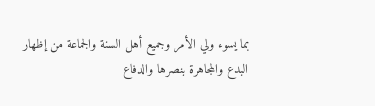بما يسوء ولي الأمر وجميع أهل السنة والجماعة من إظهار البدع والمجاهرة بنصرها والدفاع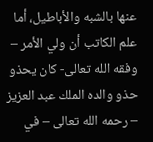عنها بالشبه والأباطيل، أما علم الكاتب أن ولي الأمر – وفقه الله تعالى- كان يحذو حذو والده الملك عبد العزيز – رحمه الله تعالى – في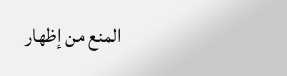المنع من إظهار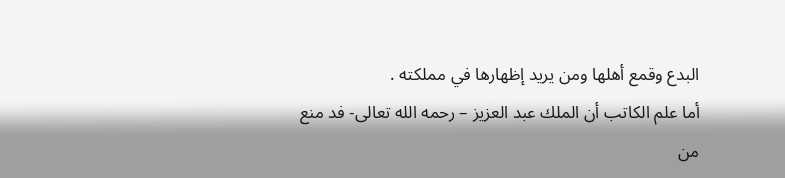البدع وقمع أهلها ومن يريد إظهارها في مملكته .
أما علم الكاتب أن الملك عبد العزيز – رحمه الله تعالى- فد منع من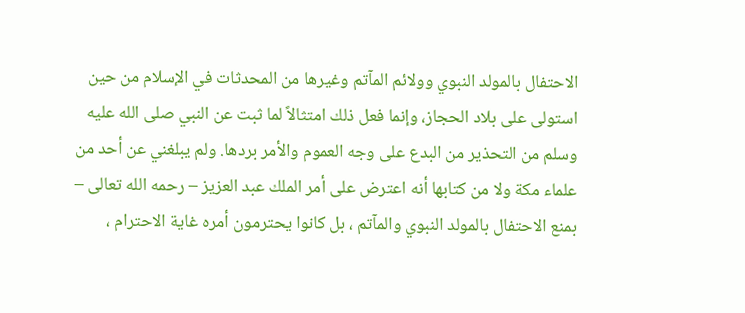الاحتفال بالمولد النبوي وولائم المآتم وغيرها من المحدثات في الإسلام من حين استولى على بلاد الحجاز، وإنما فعل ذلك امتثالاً لما ثبت عن النبي صلى الله عليه وسلم من التحذير من البدع على وجه العموم والأمر بردها. ولم يبلغني عن أحد من علماء مكة ولا من كتابها أنه اعترض على أمر الملك عبد العزيز – رحمه الله تعالى – بمنع الاحتفال بالمولد النبوي والمآتم ، بل كانوا يحترمون أمره غاية الاحترام ،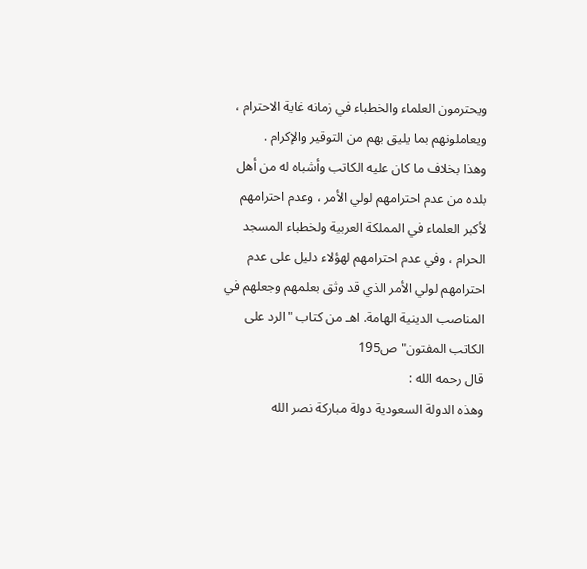ويحترمون العلماء والخطباء في زمانه غاية الاحترام ، ويعاملونهم بما يليق بهم من التوقير والإكرام .
وهذا بخلاف ما كان عليه الكاتب وأشباه له من أهل بلده من عدم احترامهم لولي الأمر ، وعدم احترامهم لأكبر العلماء في المملكة العربية ولخطباء المسجد الحرام ، وفي عدم احترامهم لهؤلاء دليل على عدم احترامهم لولي الأمر الذي قد وثق بعلمهم وجعلهم في المناصب الدينية الهامة. اهـ من كتاب "الرد على الكاتب المفتون" ص195
قال رحمه الله :
وهذه الدولة السعودية دولة مباركة نصر الله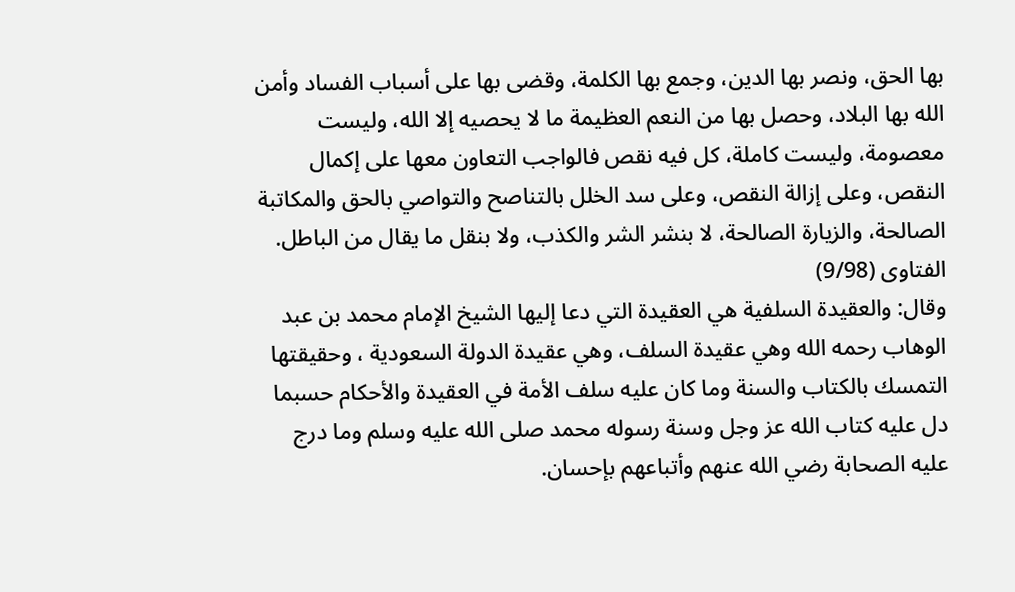بها الحق، ونصر بها الدين، وجمع بها الكلمة، وقضى بها على أسباب الفساد وأمن الله بها البلاد، وحصل بها من النعم العظيمة ما لا يحصيه إلا الله، وليست معصومة، وليست كاملة، كل فيه نقص فالواجب التعاون معها على إكمال النقص، وعلى إزالة النقص، وعلى سد الخلل بالتناصح والتواصي بالحق والمكاتبة الصالحة، والزيارة الصالحة، لا بنشر الشر والكذب، ولا بنقل ما يقال من الباطل. الفتاوى (9/98)
وقال: والعقيدة السلفية هي العقيدة التي دعا إليها الشيخ الإمام محمد بن عبد الوهاب رحمه الله وهي عقيدة السلف، وهي عقيدة الدولة السعودية ، وحقيقتها التمسك بالكتاب والسنة وما كان عليه سلف الأمة في العقيدة والأحكام حسبما دل عليه كتاب الله عز وجل وسنة رسوله محمد صلى الله عليه وسلم وما درج عليه الصحابة رضي الله عنهم وأتباعهم بإحسان.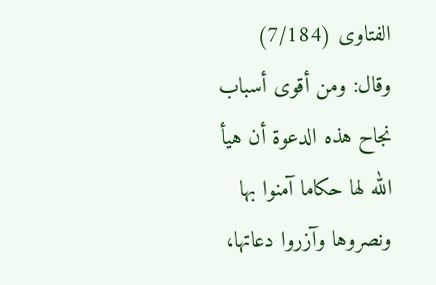الفتاوى (7/184)
وقال: ومن أقوى أسباب نجاح هذه الدعوة أن هيأ الله لها حكاما آمنوا بها ونصروها وآزروا دعاتها،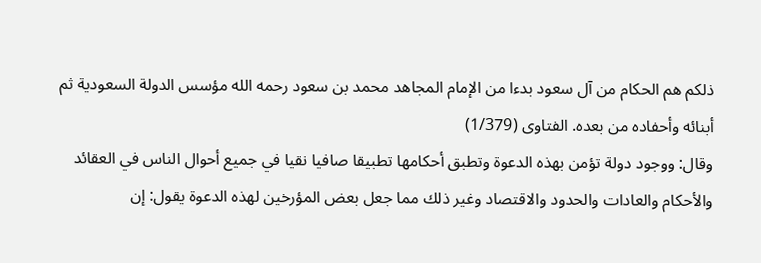ذلكم هم الحكام من آل سعود بدءا من الإمام المجاهد محمد بن سعود رحمه الله مؤسس الدولة السعودية ثم أبنائه وأحفاده من بعده. الفتاوى (1/379)
وقال: ووجود دولة تؤمن بهذه الدعوة وتطبق أحكامها تطبيقا صافيا نقيا في جميع أحوال الناس في العقائد والأحكام والعادات والحدود والاقتصاد وغير ذلك مما جعل بعض المؤرخين لهذه الدعوة يقول: إن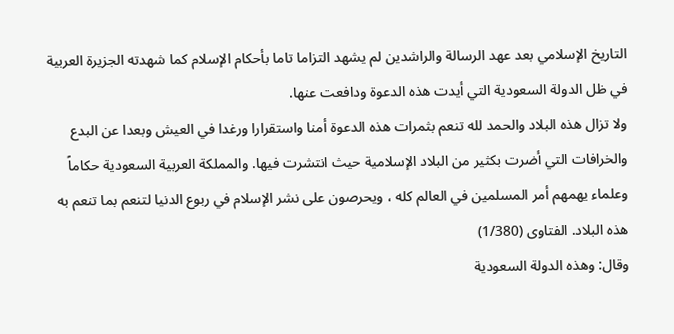التاريخ الإسلامي بعد عهد الرسالة والراشدين لم يشهد التزاما تاما بأحكام الإسلام كما شهدته الجزيرة العربية في ظل الدولة السعودية التي أيدت هذه الدعوة ودافعت عنها.
ولا تزال هذه البلاد والحمد لله تنعم بثمرات هذه الدعوة أمنا واستقرارا ورغدا في العيش وبعدا عن البدع والخرافات التي أضرت بكثير من البلاد الإسلامية حيث انتشرت فيها. والمملكة العربية السعودية حكاماً وعلماء يهمهم أمر المسلمين في العالم كله ، ويحرصون على نشر الإسلام في ربوع الدنيا لتنعم بما تنعم به هذه البلاد. الفتاوى (1/380)
وقال: وهذه الدولة السعودية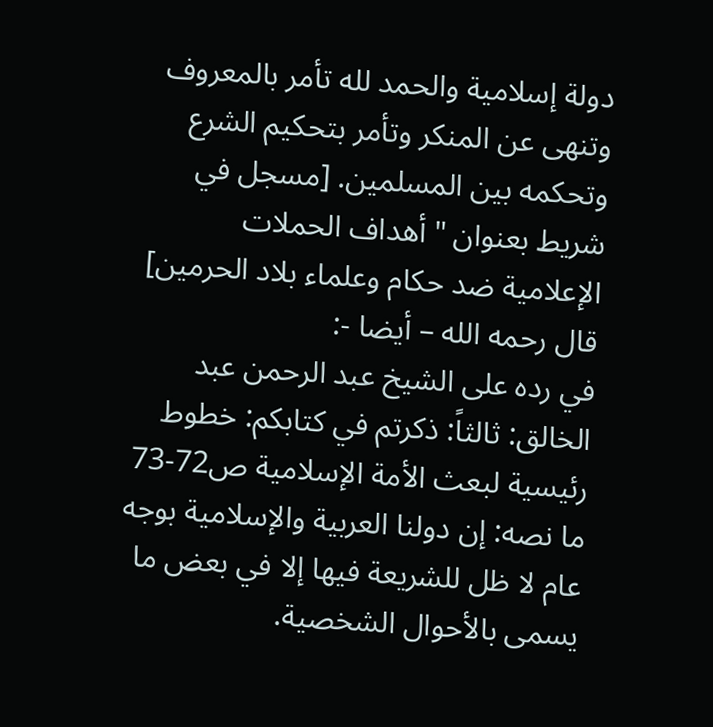دولة إسلامية والحمد لله تأمر بالمعروف وتنهى عن المنكر وتأمر بتحكيم الشرع وتحكمه بين المسلمين. [مسجل في شريط بعنوان " أهداف الحملات الإعلامية ضد حكام وعلماء بلاد الحرمين]
قال رحمه الله – أيضا -:
في رده على الشيخ عبد الرحمن عبد الخالق: ثالثاً: ذكرتم في كتابكم: خطوط رئيسية لبعث الأمة الإسلامية ص72-73 ما نصه: إن دولنا العربية والإسلامية بوجه عام لا ظل للشريعة فيها إلا في بعض ما يسمى بالأحوال الشخصية.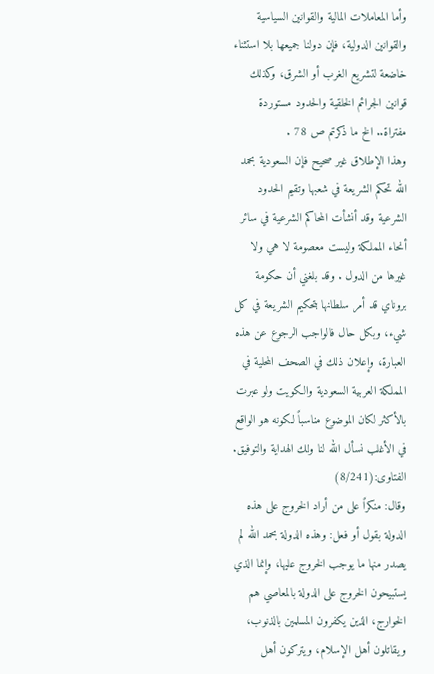وأما المعاملات المالية والقوانين السياسية والقوانين الدولية، فإن دولنا جميعها بلا استثناء خاضعة لتشريع الغرب أو الشرق، وكذلك قوانين الجرائم الخلقية والحدود مستوردة مفتراة.. الخ ما ذكرتم ص 78 .
وهذا الإطلاق غير صحيح فإن السعودية بحمد الله تحكم الشريعة في شعبها وتقيم الحدود الشرعية وقد أنشأت المحاكم الشرعية في سائر أنحاء المملكة وليست معصومة لا هي ولا غيرها من الدول . وقد بلغني أن حكومة بروناي قد أمر سلطانها بتحكيم الشريعة في كل شيء، وبكل حال فالواجب الرجوع عن هذه العبارة، وإعلان ذلك في الصحف المحلية في المملكة العربية السعودية والكويت ولو عبرت بالأكثر لكان الموضوع مناسباً لكونه هو الواقع في الأغلب نسأل الله لنا ولك الهداية والتوفيق. الفتاوى:(8/241)
وقال: منكراً على من أراد الخروج على هذه الدولة بقول أو فعل: وهذه الدولة بحمد الله لم يصدر منها ما يوجب الخروج عليها، وإنما الذي يستبيحون الخروج على الدولة بالمعاصي هم الخوارج، الذين يكفرون المسلمين بالذنوب، ويقاتلون أهل الإسلام، ويتركون أهل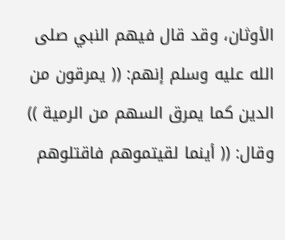الأوثان، وقد قال فيهم النبي صلى الله عليه وسلم إنهم: (( يمرقون من الدين كما يمرق السهم من الرمية )) وقال: (( أينما لقيتموهم فاقتلوهم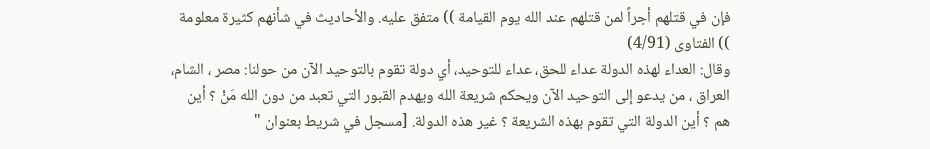فإن في قتلهم أجراً لمن قتلهم عند الله يوم القيامة )) متفق عليه. والأحاديث في شأنهم كثيرة معلومة )) الفتاوى (4/91)
وقال: العداء لهذه الدولة عداء للحق، عداء للتوحيد، أي دولة تقوم بالتوحيد الآن من حولنا: مصر ، الشام، العراق ، من يدعو إلى التوحيد الآن ويحكم شريعة الله ويهدم القبور التي تعبد من دون الله مَنْ ؟ أين هم ؟ أين الدولة التي تقوم بهذه الشريعة ؟ غير هذه الدولة. [مسجل في شريط بعنوان "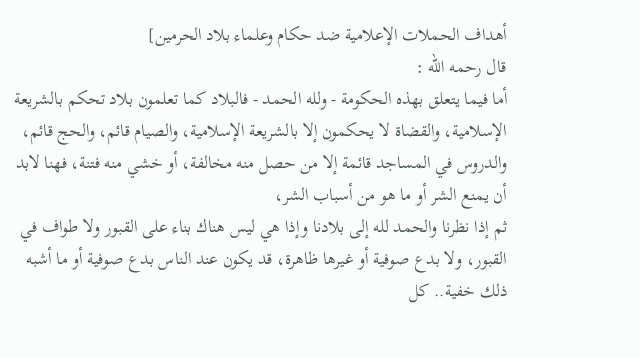أهداف الحملات الإعلامية ضد حكام وعلماء بلاد الحرمين]
قال رحمه الله :
أما فيما يتعلق بهذه الحكومة - ولله الحمد - فالبلاد كما تعلمون بلاد تحكم بالشريعة الإسلامية، والقضاة لا يحكمون إلا بالشريعة الإسلامية، والصيام قائم، والحج قائم، والدروس في المساجد قائمة إلا من حصل منه مخالفة، أو خشي منه فتنة، فهنا لابد أن يمنع الشر أو ما هو من أسباب الشر،
ثم إذا نظرنا والحمد لله إلى بلادنا وإذا هي ليس هناك بناء على القبور ولا طواف في القبور، ولا بدع صوفية أو غيرها ظاهرة، قد يكون عند الناس بدع صوفية أو ما أشبه ذلك خفية.. كل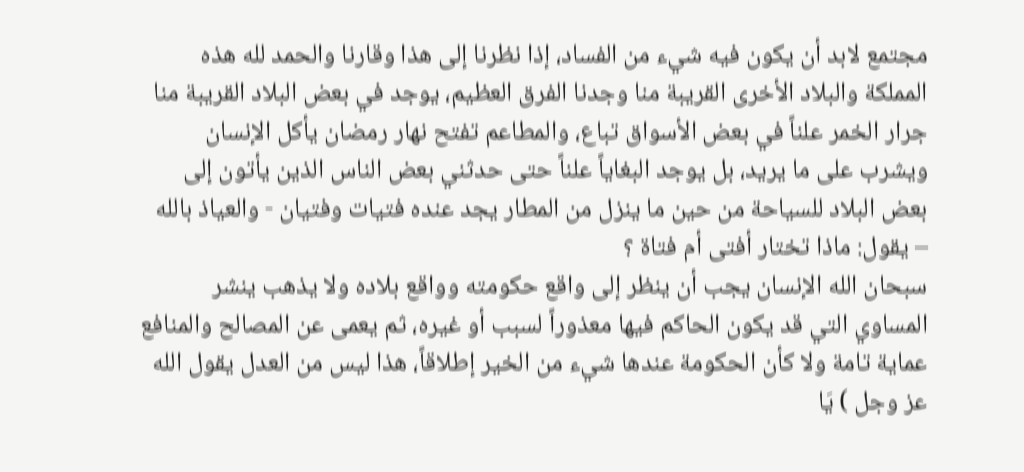مجتمع لابد أن يكون فيه شيء من الفساد، إذا نظرنا إلى هذا وقارنا والحمد لله هذه المملكة والبلاد الأخرى القريبة منا وجدنا الفرق العظيم، يوجد في بعض البلاد القريبة منا جرار الخمر علناً في بعض الأسواق تباع، والمطاعم تفتح نهار رمضان يأكل الإنسان ويشرب على ما يريد، بل يوجد البغاياً علناً حتى حدثني بعض الناس الذين يأتون إلى بعض البلاد للسياحة من حين ما ينزل من المطار يجد عنده فتيات وفتيان - والعياذ بالله – يقول: ماذا تختار أفتى أم فتاة ؟
سبحان الله الإنسان يجب أن ينظر إلى واقع حكومته وواقع بلاده ولا يذهب ينشر المساوي التي قد يكون الحاكم فيها معذوراً لسبب أو غيره، ثم يعمى عن المصالح والمنافع عماية تامة ولا كأن الحكومة عندها شيء من الخير إطلاقاً، هذا ليس من العدل يقول الله عز وجل ) يَا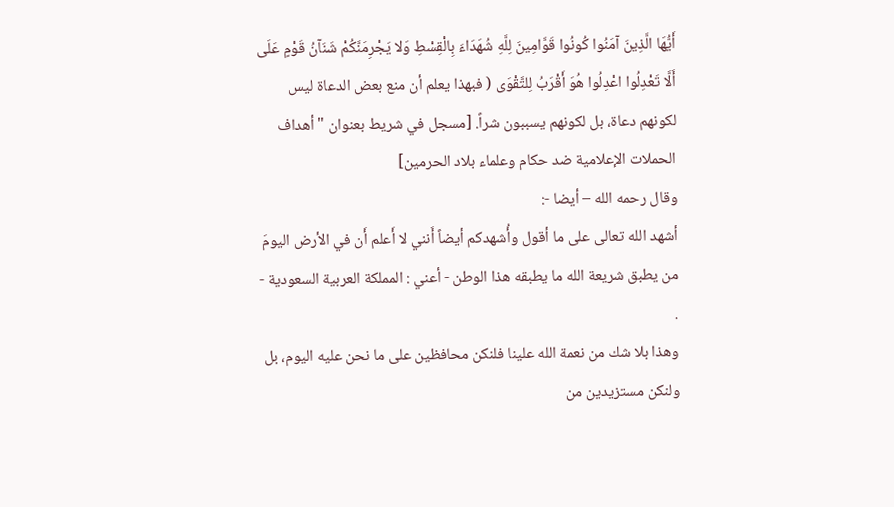أَيُّهَا الَّذِينَ آمَنُوا كُونُوا قَوَّامِينَ لِلَّهِ شُهَدَاءَ بِالْقِسْطِ وَلا يَجْرِمَنَّكُمْ شَنَآنُ قَوْمٍ عَلَى أَلَّا تَعْدِلُوا اعْدِلُوا هُوَ أَقْرَبُ لِلتَّقْوَى ( فبهذا يعلم أن منع بعض الدعاة ليس لكونهم دعاة، بل لكونهم يسببون شراً. [مسجل في شريط بعنوان " أهداف الحملات الإعلامية ضد حكام وعلماء بلاد الحرمين]
وقال رحمه الله – أيضا -:
أشهد الله تعالى على ما أقول وأُشهدكم أيضاً أَنني لا أَعلم أَن في الأرض اليومَ من يطبق شريعة الله ما يطبقه هذا الوطن - أعني : المملكة العربية السعودية - .
وهذا بلا شك من نعمة الله علينا فلنكن محافظين على ما نحن عليه اليوم، بل ولنكن مستزيدين من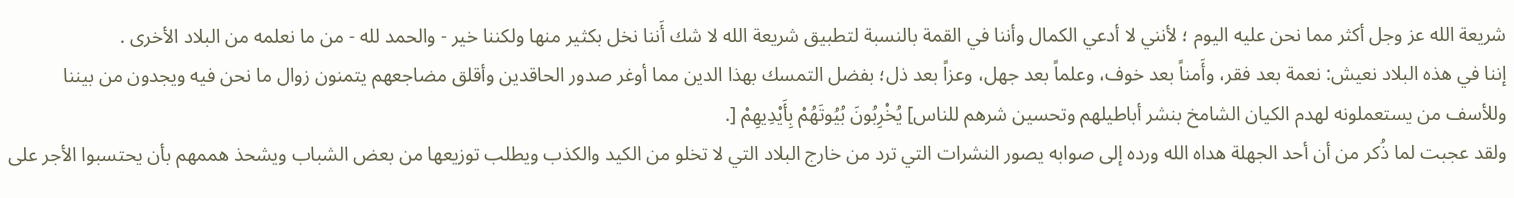شريعة الله عز وجل أكثر مما نحن عليه اليوم ؛ لأنني لا أدعي الكمال وأننا في القمة بالنسبة لتطبيق شريعة الله لا شك أَننا نخل بكثير منها ولكننا خير - والحمد لله - من ما نعلمه من البلاد الأخرى .
إننا في هذه البلاد نعيش: نعمة بعد فقر، وأَمناً بعد خوف، وعلماً بعد جهل، وعزاً بعد ذل؛ بفضل التمسك بهذا الدين مما أوغر صدور الحاقدين وأقلق مضاجعهم يتمنون زوال ما نحن فيه ويجدون من بيننا وللأسف من يستعملونه لهدم الكيان الشامخ بنشر أباطيلهم وتحسين شرهم للناس] يُخْرِبُونَ بُيُوتَهُمْ بِأَيْدِيهِمْ [.
ولقد عجبت لما ذُكر من أن أحد الجهلة هداه الله ورده إلى صوابه يصور النشرات التي ترد من خارج البلاد التي لا تخلو من الكيد والكذب ويطلب توزيعها من بعض الشباب ويشحذ هممهم بأن يحتسبوا الأجر على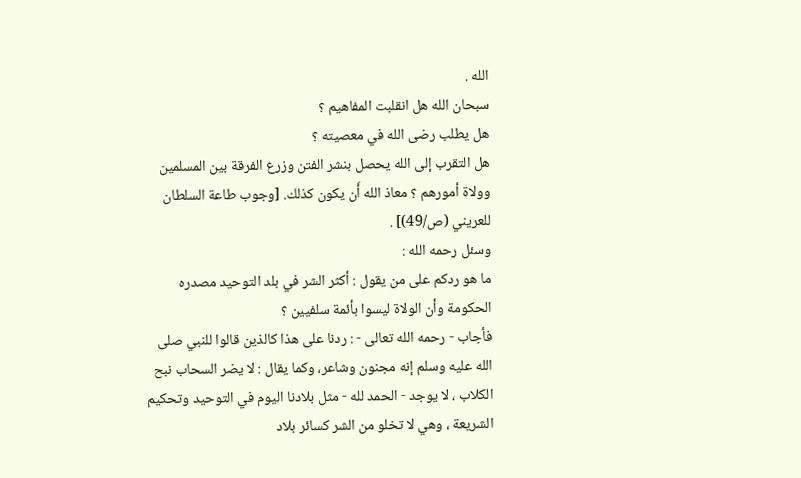الله .
سبحان الله هل انقلبت المفاهيم ؟
هل يطلب رضى الله في معصيته ؟
هل التقرب إلى الله يحصل بنشر الفتن وزرع الفرقة بين المسلمين وولاة أمورهم ؟ معاذ الله أَن يكون كذلك. [وجوب طاعة السلطان للعريني (ص/49)] .
وسئل رحمه الله :
ما هو ردكم على من يقول : أكثر الشر في بلد التوحيد مصدره الحكومة وأن الولاة ليسوا بأئمة سلفيين ؟
فأجاب - رحمه الله تعالى - : ردنا على هذا كالذين قالوا للنبي صلى الله عليه وسلم إنه مجنون وشاعر، وكما يقال : لا يضر السحاب نبح الكلاب ، لا يوجد - الحمد لله - مثل بلادنا اليوم في التوحيد وتحكيم الشريعة ، وهي لا تخلو من الشر كسائر بلاد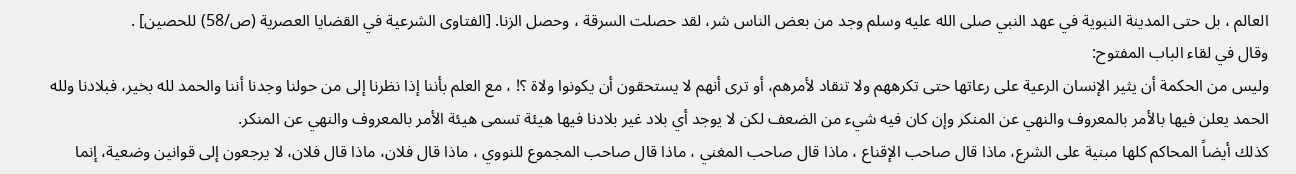العالم ، بل حتى المدينة النبوية في عهد النبي صلى الله عليه وسلم وجد من بعض الناس شر، لقد حصلت السرقة ، وحصل الزنا. [الفتاوى الشرعية في القضايا العصرية (ص/58) للحصين] .
وقال في لقاء الباب المفتوح:
وليس من الحكمة أن يثير الإنسان الرعية على رعاتها حتى تكرههم ولا تنقاد لأمرهم، أو ترى أنهم لا يستحقون أن يكونوا ولاة ؟! ، مع العلم بأننا إذا نظرنا إلى من حولنا وجدنا أننا والحمد لله بخير، فبلادنا ولله الحمد يعلن فيها بالأمر بالمعروف والنهي عن المنكر وإن كان فيه شيء من الضعف لكن لا يوجد أي بلاد غير بلادنا فيها هيئة تسمى هيئة الأمر بالمعروف والنهي عن المنكر.
كذلك أيضاً المحاكم كلها مبنية على الشرع، ماذا قال صاحب الإقناع ، ماذا قال صاحب المغني ، ماذا قال صاحب المجموع للنووي ، ماذا قال فلان، ماذا قال فلان، لا يرجعون إلى قوانين وضعية، إنما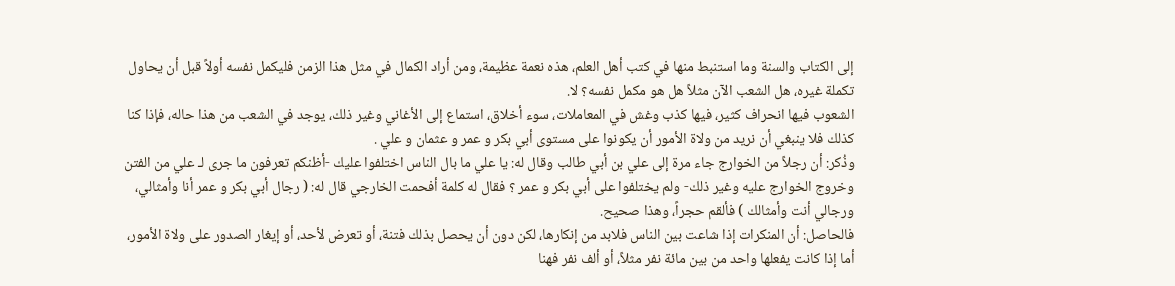إلى الكتاب والسنة وما استنبط منها في كتب أهل العلم، هذه نعمة عظيمة، ومن أراد الكمال في مثل هذا الزمن فليكمل نفسه أولاً قبل أن يحاول تكملة غيره، هل الشعب الآن مثلاً هل هو مكمل نفسه؟ لا.
الشعوب فيها انحراف كثير، فيها كذب وغش في المعاملات، سوء أخلاق، استماع إلى الأغاني وغير ذلك، يوجد في الشعب من هذا حاله، فإذا كنا كذلك فلا ينبغي أن نريد من ولاة الأمور أن يكونوا على مستوى أبي بكر و عمر و عثمان و علي .
وذُكر: أن رجلاً من الخوارج جاء مرة إلى علي بن أبي طالب وقال له: يا علي ما بال الناس اختلفوا عليك -أظنكم تعرفون ما جرى لـ علي من الفتن وخروج الخوارج عليه وغير ذلك- ولم يختلفوا على أبي بكر و عمر ؟ فقال له كلمة أفحمت الخارجي قال له: ( رجال أبي بكر و عمر أنا وأمثالي، ورجالي أنت وأمثالك ) فألقم حجراً، وهذا صحيح.
فالحاصل: أن المنكرات إذا شاعت بين الناس فلابد من إنكارها، لكن دون أن يحصل بذلك فتنة، أو تعرض لأحد، أو إيغار الصدور على ولاة الأمور، أما إذا كانت يفعلها واحد من بين مائة نفر مثلاً، أو ألف نفر فهنا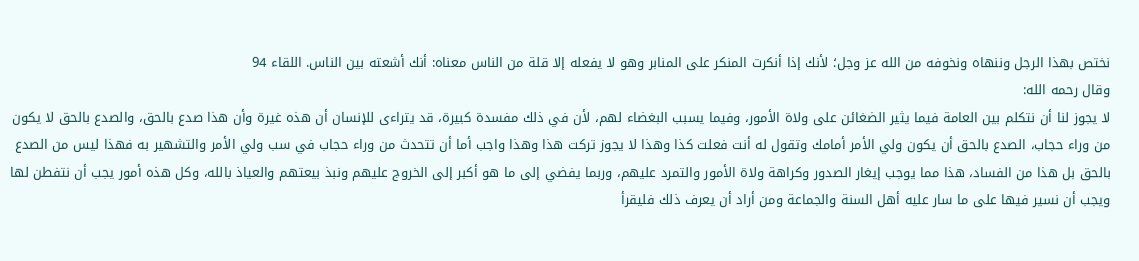نختص بهذا الرجل وننهاه ونخوفه من الله عز وجل؛ لأنك إذا أنكرت المنكر على المنابر وهو لا يفعله إلا قلة من الناس معناه: أنك أشعته بين الناس. اللقاء 94
وقال رحمه الله:
لا يجوز لنا أن نتكلم بين العامة فيما يثير الضغائن على ولاة الأمور، وفيما يسبب البغضاء لهم، لأن في ذلك مفسدة كبيرة، قد يتراءى للإنسان أن هذه غيرة وأن هذا صدع بالحق، والصدع بالحق لا يكون من وراء حجاب، الصدع بالحق أن يكون ولي الأمر أمامك وتقول له أنت فعلت كذا وهذا لا يجوز تركت هذا وهذا واجب أما أن تتحدث من وراء حجاب في سب ولي الأمر والتشهير به فهذا ليس من الصدع بالحق بل هذا من الفساد، هذا مما يوجب إيغار الصدور وكراهة ولاة الأمور والتمرد عليهم، وربما يفضي إلى ما هو أكبر إلى الخروج عليهم ونبذ بيعتهم والعياذ بالله، وكل هذه أمور يجب أن نتفطن لها ويجب أن نسير فيها على ما سار عليه أهل السنة والجماعة ومن أراد أن يعرف ذلك فليقرأ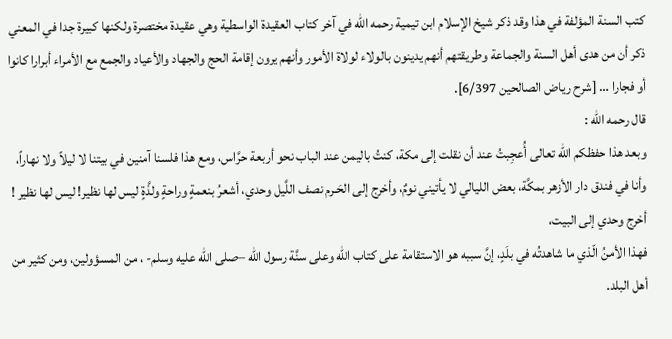كتب السنة المؤلفة في هذا وقد ذكر شيخ الإسلام ابن تيمية رحمه الله في آخر كتاب العقيدة الواسطية وهي عقيدة مختصرة ولكنها كبيرة جدا في المعني ذكر أن من هدى أهل السنة والجماعة وطريقتهم أنهم يدينون بالولاء لولاة الأمور وأنهم يرون إقامة الحج والجهاد والأعياد والجمع مع الأمراء أبرارا كانوا أو فجارا … [شرح رياض الصالحين 6/397].
قال رحمه الله :
وبعد هذا حفظكم الله تعالى أُعجِبتُ عند أن نقلت إلى مكة، كنتُ باليمن عند الباب نحو أربعة حرَّاس، ومع هذا فلسنا آمنين في بيتنا لا ليلاً ولا نهاراً، وأنا في فندق دار الأزهر بمكَّة، بعض الليالي لا يأتيني نومٌ، وأخرج إلى الحَـرم نصف اللَّيل وحدي، أشعرُ بنعمةٍ وراحةٍ ولذَّةٍ ليس لها نظير! ليس لها نظير ! أخرج وحدي إلى البيت،
فهذا الأمنُ الّذي ما شاهدتُه في بلَدٍ، إنَّ سببه هو الاستقامة على كتاب الله وعلى سنَّة رسول الله –صلى الله عليه وسلم- ، من المسؤولين، ومن كثير من أهل البلد.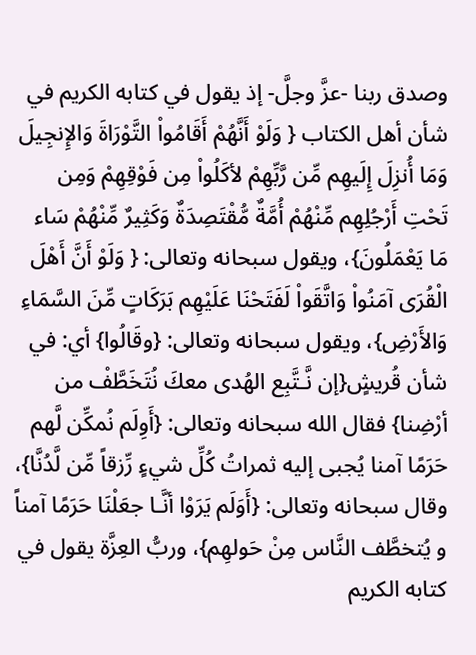وصدق ربنا -عزَّ وجلَّ- إذ يقول في كتابه الكريم في شأن أهل الكتاب { وَلَوْ أَنَّهُمْ أَقَامُواْ التَّوْرَاةَ وَالإِنجِيلَ وَمَا أُنزِلَ إِلَيهِم مِّن رَّبِّهِمْ لأكَلُواْ مِن فَوْقِهِمْ وَمِن تَحْتِ أَرْجُلِهِم مِّنْهُمْ أُمَّةٌ مُّقْتَصِدَةٌ وَكَثِيرٌ مِّنْهُمْ سَاء مَا يَعْمَلُونَ}، ويقول سبحانه وتعالى: { وَلَوْ أَنَّ أَهْلَ الْقُرَى آمَنُواْ وَاتَّقَواْ لَفَتَحْنَا عَلَيْهِم بَرَكَاتٍ مِّنَ السَّمَاءِ وَالأَرْضِ}، ويقول سبحانه وتعالى: {وقَالُوا} أي: في شأن قُريشٍ{إن نَّـتَّبِع الهُدى معكَ نُتَخَطَّفْ من أرْضِنا} فقال الله سبحانه وتعالى: {أَوِلَم نُمكِّن لَّهم حَرَمًا آمنا يُجبى إليه ثمراتُ كُلِّ شيءٍ رِّزقاً مِّن لَّدُنَّا}، وقال سبحانه وتعالى: {أَوَلَم يَرَوْا أنَّـا جعَلْنَا حَرَمًا آمناً و يُتخطَّف النَّاس مِنْ حَولهِم}، وربُّ العِزَّة يقول في كتابه الكريم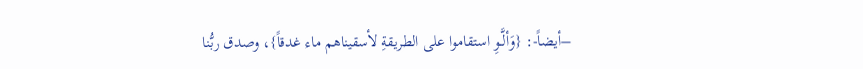–أيضاً-: {وَألَّـوِ استقاموا على الطريقةِ لأسقيناهم ماء غدقاً}، وصدق ربُّنا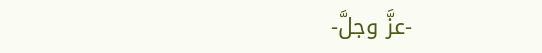-عزَّ وجلَّ-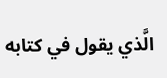الَّذي يقول في كتابه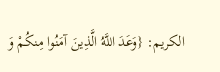الكريم: {وَعَدَ اللَّهُ الَّذِينَ آمَنُوا مِنكُمْ وَ